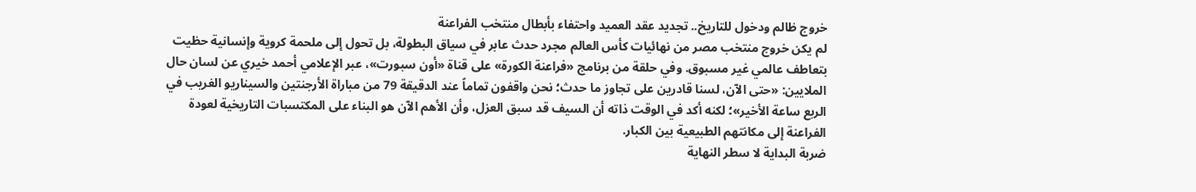خروج ظالم ودخول للتاريخ.. تجديد عقد العميد واحتفاء بأبطال منتخب الفراعنة
لم يكن خروج منتخب مصر من نهائيات كأس العالم مجرد حدث عابر في سياق البطولة، بل تحول إلى ملحمة كروية وإنسانية حظيت بتعاطف عالمي غير مسبوق. وفي حلقة من برنامج «فراعنة الكورة» على قناة «أون سبورت»، عبر الإعلامي أحمد خيري عن لسان حال الملايين: «حتى الآن، لسنا قادرين على تجاوز ما حدث؛ نحن واقفون تماماً عند الدقيقة 79 من مباراة الأرجنتين والسيناريو الغريب في الربع ساعة الأخير»؛ لكنه أكد في الوقت ذاته أن السيف قد سبق العزل، وأن الأهم الآن هو البناء على المكتسبات التاريخية لعودة الفراعنة إلى مكانتهم الطبيعية بين الكبار.
ضربة البداية لا سطر النهاية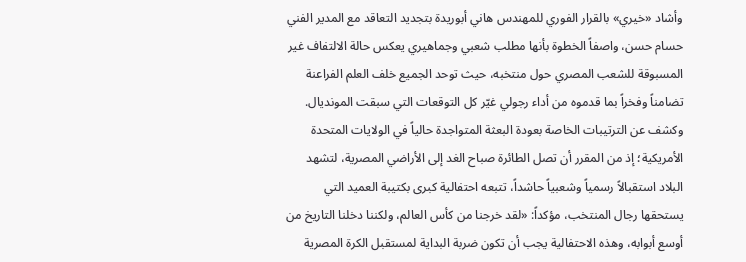وأشاد «خيري» بالقرار الفوري للمهندس هاني أبوريدة بتجديد التعاقد مع المدير الفني حسام حسن، واصفاً الخطوة بأنها مطلب شعبي وجماهيري يعكس حالة الالتفاف غير المسبوقة للشعب المصري حول منتخبه، حيث توحد الجميع خلف العلم الفراعنة تضامناً وفخراً بما قدموه من أداء رجولي غيّر كل التوقعات التي سبقت المونديال. وكشف عن الترتيبات الخاصة بعودة البعثة المتواجدة حالياً في الولايات المتحدة الأمريكية؛ إذ من المقرر أن تصل الطائرة صباح الغد إلى الأراضي المصرية، لتشهد البلاد استقبالاً رسمياً وشعبياً حاشداً، تتبعه احتفالية كبرى بكتيبة العميد التي يستحقها رجال المنتخب، مؤكداً: «لقد خرجنا من كأس العالم، ولكننا دخلنا التاريخ من أوسع أبوابه، وهذه الاحتفالية يجب أن تكون ضربة البداية لمستقبل الكرة المصرية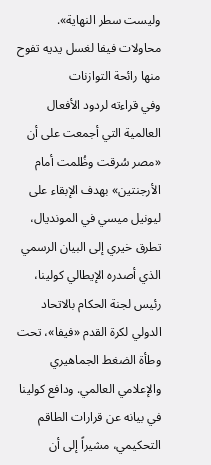وليست سطر النهاية».
محاولات فيفا لغسل يديه تفوح منها رائحة التوازنات
وفي قراءته لردود الأفعال العالمية التي أجمعت على أن «مصر سُرقت وظُلمت أمام الأرجنتين» بهدف الإبقاء على ليونيل ميسي في المونديال، تطرق خيري إلى البيان الرسمي الذي أصدره الإيطالي كولينا، رئيس لجنة الحكام بالاتحاد الدولي لكرة القدم «فيفا»، تحت وطأة الضغط الجماهيري والإعلامي العالمي. ودافع كولينا في بيانه عن قرارات الطاقم التحكيمي، مشيراً إلى أن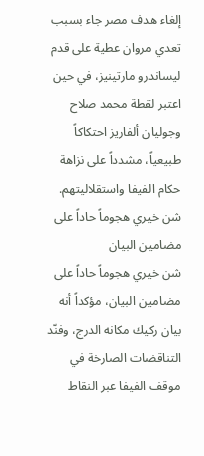إلغاء هدف مصر جاء بسبب تعدي مروان عطية على قدم ليساندرو مارتينيز، في حين اعتبر لقطة محمد صلاح وجوليان ألفاريز احتكاكاً طبيعياً، مشدداً على نزاهة حكام الفيفا واستقلاليتهم.
شن خيري هجوماً حاداً على مضامين البيان
شن خيري هجوماً حاداً على مضامين البيان، مؤكداً أنه بيان ركيك مكانه الدرج، وفنّد التناقضات الصارخة في موقف الفيفا عبر النقاط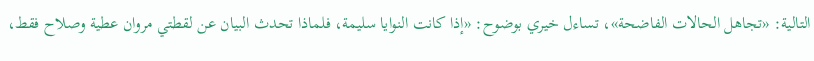التالية: «تجاهل الحالات الفاضحة»، تساءل خيري بوضوح: «إذا كانت النوايا سليمة، فلماذا تحدث البيان عن لقطتي مروان عطية وصلاح فقط،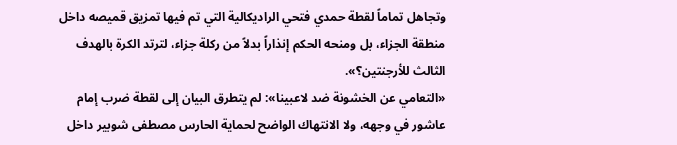وتجاهل تماماً لقطة حمدي فتحي الراديكالية التي تم فيها تمزيق قميصه داخل منطقة الجزاء، بل ومنحه الحكم إنذاراً بدلاً من ركلة جزاء، لترتد الكرة بالهدف الثالث للأرجنتين؟».
«التعامي عن الخشونة ضد لاعبينا»: لم يتطرق البيان إلى لقطة ضرب إمام عاشور في وجهه، ولا الانتهاك الواضح لحماية الحارس مصطفى شوبير داخل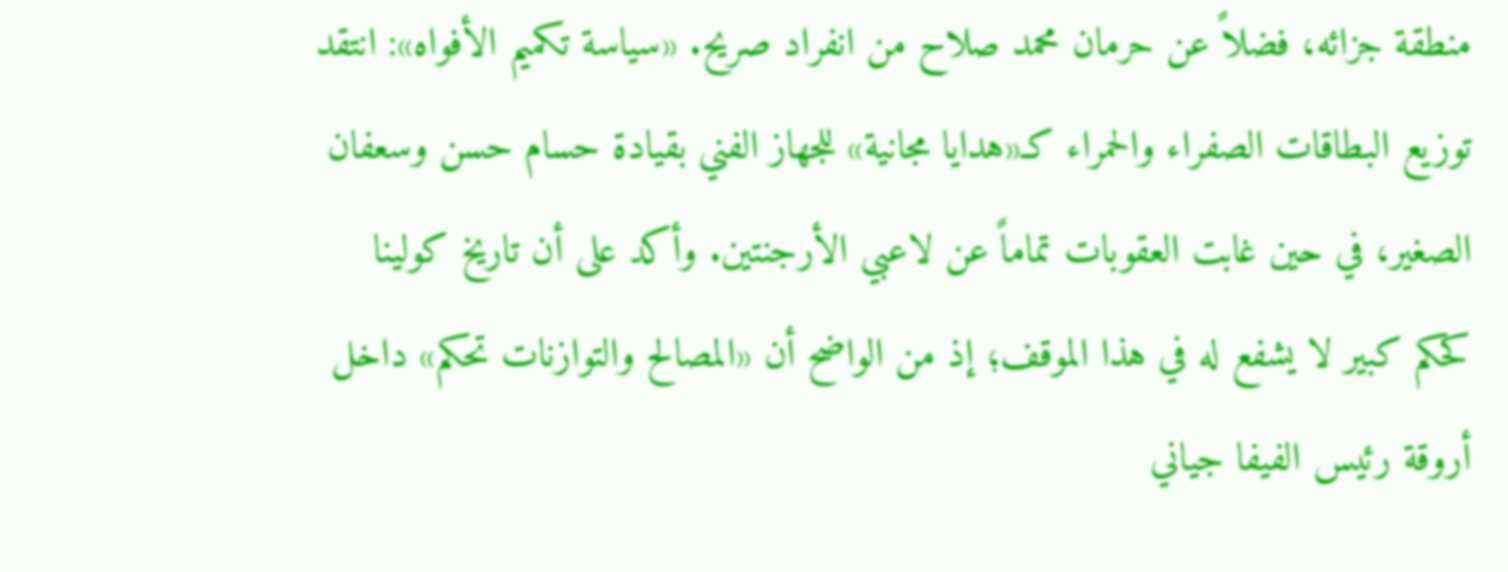منطقة جزائه، فضلاً عن حرمان محمد صلاح من انفراد صريح. «سياسة تكميم الأفواه»: انتقد توزيع البطاقات الصفراء والحمراء كـ«هدايا مجانية» للجهاز الفني بقيادة حسام حسن وسعفان الصغير، في حين غابت العقوبات تماماً عن لاعبي الأرجنتين. وأكد على أن تاريخ كولينا كحكم كبير لا يشفع له في هذا الموقف؛ إذ من الواضح أن «المصالح والتوازنات تحكم» داخل أروقة رئيس الفيفا جياني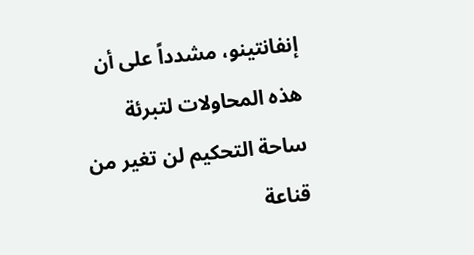إنفانتينو، مشدداً على أن هذه المحاولات لتبرئة ساحة التحكيم لن تغير من قناعة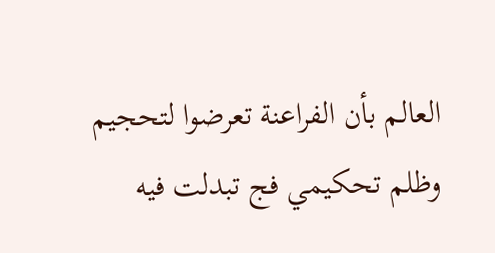العالم بأن الفراعنة تعرضوا لتحجيم وظلم تحكيمي فج تبدلت فيه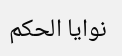نوايا الحكم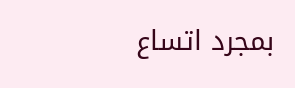بمجرد اتساع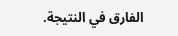الفارق في النتيجة.